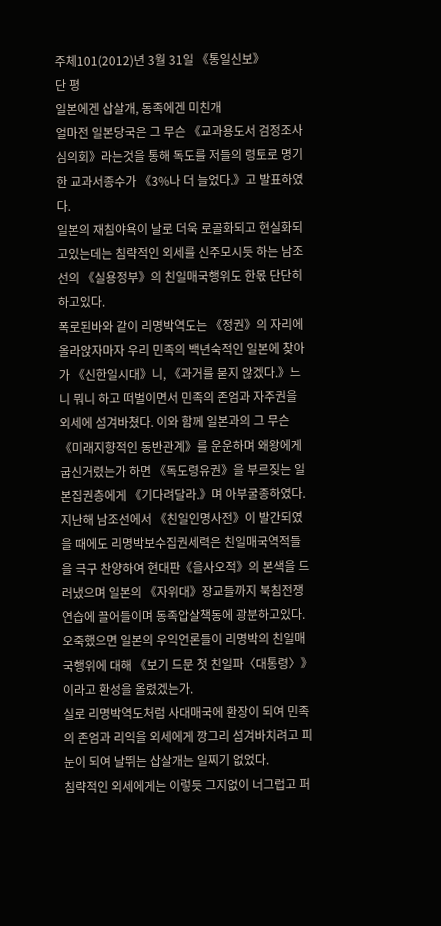주체101(2012)년 3월 31일 《통일신보》
단 평
일본에겐 삽살개, 동족에겐 미친개
얼마전 일본당국은 그 무슨 《교과용도서 검정조사심의회》라는것을 통해 독도를 저들의 령토로 명기한 교과서종수가 《3%나 더 늘었다.》고 발표하였다.
일본의 재침야욕이 날로 더욱 로골화되고 현실화되고있는데는 침략적인 외세를 신주모시듯 하는 남조선의 《실용정부》의 친일매국행위도 한몫 단단히 하고있다.
폭로된바와 같이 리명박역도는 《정권》의 자리에 올라앉자마자 우리 민족의 백년숙적인 일본에 찾아가 《신한일시대》니, 《과거를 묻지 않겠다.》느니 뭐니 하고 떠벌이면서 민족의 존엄과 자주권을 외세에 섬겨바쳤다. 이와 함께 일본과의 그 무슨 《미래지향적인 동반관계》를 운운하며 왜왕에게 굽신거렸는가 하면 《독도령유권》을 부르짖는 일본집권층에게 《기다려달라.》며 아부굴종하였다. 지난해 남조선에서 《친일인명사전》이 발간되였을 때에도 리명박보수집권세력은 친일매국역적들을 극구 찬양하여 현대판《을사오적》의 본색을 드러냈으며 일본의 《자위대》장교들까지 북침전쟁연습에 끌어들이며 동족압살책동에 광분하고있다.
오죽했으면 일본의 우익언론들이 리명박의 친일매국행위에 대해 《보기 드문 첫 친일파〈대통령〉》이라고 환성을 올렸겠는가.
실로 리명박역도처럼 사대매국에 환장이 되여 민족의 존엄과 리익을 외세에게 깡그리 섬겨바치려고 피눈이 되여 날뛰는 삽살개는 일찌기 없었다.
침략적인 외세에게는 이렇듯 그지없이 너그럽고 퍼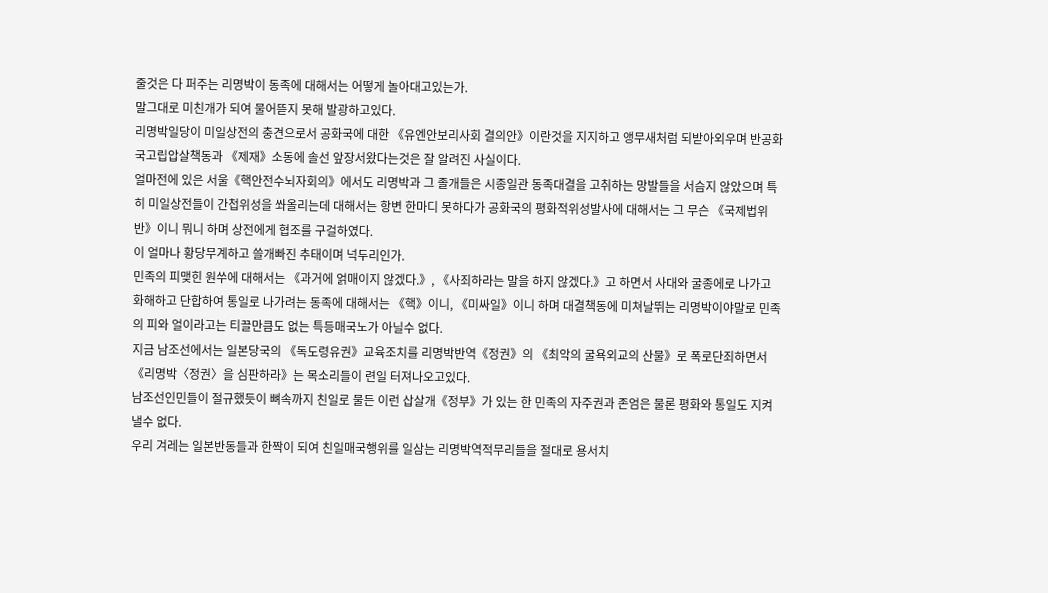줄것은 다 퍼주는 리명박이 동족에 대해서는 어떻게 놀아대고있는가.
말그대로 미친개가 되여 물어뜯지 못해 발광하고있다.
리명박일당이 미일상전의 충견으로서 공화국에 대한 《유엔안보리사회 결의안》이란것을 지지하고 앵무새처럼 되받아외우며 반공화국고립압살책동과 《제재》소동에 솔선 앞장서왔다는것은 잘 알려진 사실이다.
얼마전에 있은 서울《핵안전수뇌자회의》에서도 리명박과 그 졸개들은 시종일관 동족대결을 고취하는 망발들을 서슴지 않았으며 특히 미일상전들이 간첩위성을 쏴올리는데 대해서는 항변 한마디 못하다가 공화국의 평화적위성발사에 대해서는 그 무슨 《국제법위반》이니 뭐니 하며 상전에게 협조를 구걸하였다.
이 얼마나 황당무계하고 쓸개빠진 추태이며 넉두리인가.
민족의 피맺힌 원쑤에 대해서는 《과거에 얽매이지 않겠다.》, 《사죄하라는 말을 하지 않겠다.》고 하면서 사대와 굴종에로 나가고 화해하고 단합하여 통일로 나가려는 동족에 대해서는 《핵》이니, 《미싸일》이니 하며 대결책동에 미쳐날뛰는 리명박이야말로 민족의 피와 얼이라고는 티끌만큼도 없는 특등매국노가 아닐수 없다.
지금 남조선에서는 일본당국의 《독도령유권》교육조치를 리명박반역《정권》의 《최악의 굴욕외교의 산물》로 폭로단죄하면서 《리명박〈정권〉을 심판하라》는 목소리들이 련일 터져나오고있다.
남조선인민들이 절규했듯이 뼈속까지 친일로 물든 이런 삽살개《정부》가 있는 한 민족의 자주권과 존엄은 물론 평화와 통일도 지켜낼수 없다.
우리 겨레는 일본반동들과 한짝이 되여 친일매국행위를 일삼는 리명박역적무리들을 절대로 용서치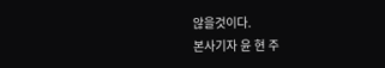않을것이다.
본사기자 윤 현 주